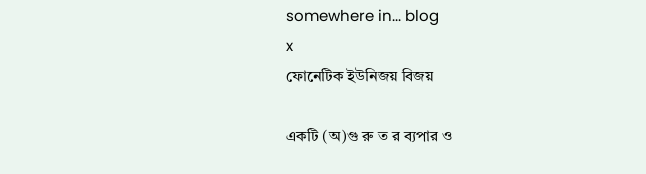somewhere in... blog
x
ফোনেটিক ইউনিজয় বিজয়

একটি (অ)গু রু ত র ব্যপার ও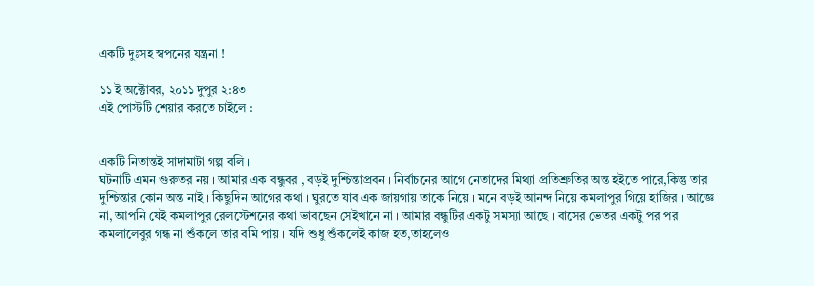একটি দুঃসহ স্বপনের যন্ত্রনা !

১১ ই অক্টোবর, ২০১১ দুপুর ২:৪৩
এই পোস্টটি শেয়ার করতে চাইলে :


একটি নিতান্তই সাদামাটা গল্প বলি ।
ঘটনাটি এমন গুরুতর নয় । আমার এক বন্ধুবর , বড়ই দুশ্চিন্তাপ্রবন । নির্বাচনের আগে নেতাদের মিথ্যা প্রতিশ্রুতির অন্ত হইতে পারে,কিন্তু তার দুশ্চিন্তার কোন অন্ত নাই । কিছুদিন আগের কথা । ঘুরতে যাব এক জায়গায় তাকে নিয়ে । মনে বড়ই আনন্দ নিয়ে কমলাপুর গিয়ে হাজির । আজ্ঞে না, আপনি যেই কমলাপুর রেলস্টেশনের কথা ভাবছেন সেইখানে না । আমার বন্ধুটির একটু সমস্যা আছে । বাসের ভেতর একটু পর পর কমলালেবুর গন্ধ না শুঁকলে তার বমি পায় । যদি শুধু শুঁকলেই কাজ হত,তাহলেও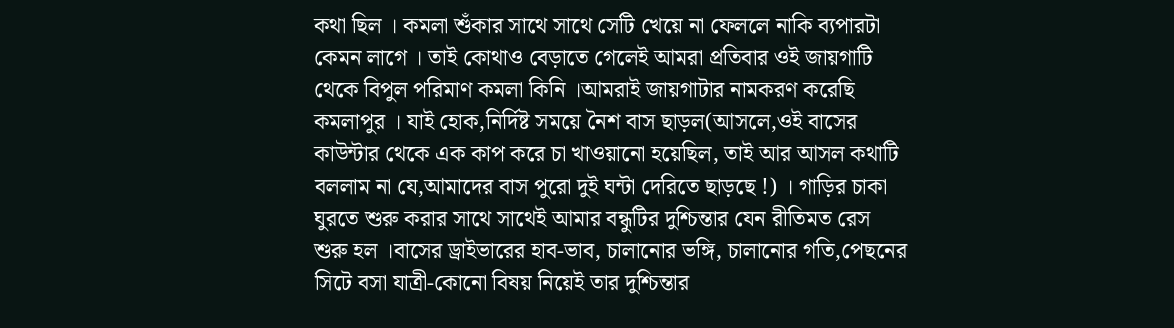কথা ছিল । কমলা শুঁকার সাথে সাথে সেটি খেয়ে না ফেললে নাকি ব্যপারটা কেমন লাগে । তাই কোথাও বেড়াতে গেলেই আমরা প্রতিবার ওই জায়গাটি থেকে বিপুল পরিমাণ কমলা কিনি ।আমরাই জায়গাটার নামকরণ করেছি কমলাপুর । যাই হোক,নির্দিষ্ট সময়ে নৈশ বাস ছাড়ল(আসলে,ওই বাসের কাউন্টার থেকে এক কাপ করে চা খাওয়ানো হয়েছিল, তাই আর আসল কথাটি বললাম না যে,আমাদের বাস পুরো দুই ঘন্টা দেরিতে ছাড়ছে !) । গাড়ির চাকা ঘুরতে শুরু করার সাথে সাথেই আমার বন্ধুটির দুশ্চিন্তার যেন রীতিমত রেস শুরু হল ।বাসের ড্রাইভারের হাব-ভাব, চালানোর ভঙ্গি, চালানোর গতি,পেছনের সিটে বসা যাত্রী-কোনো বিষয় নিয়েই তার দুশ্চিন্তার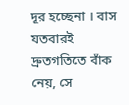দূর হচ্ছেনা । বাস যতবারই দ্রুতগতিতে বাঁক নেয়, সে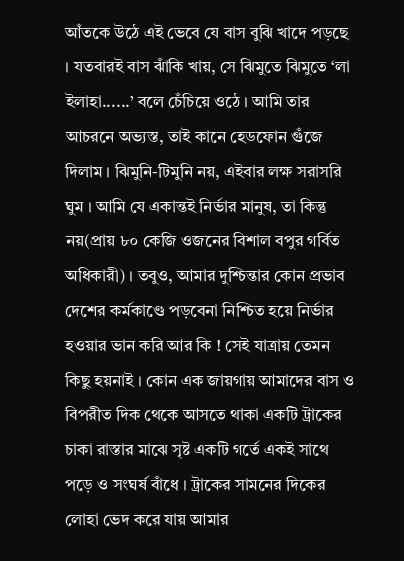আঁতকে উঠে এই ভেবে যে বাস বুঝি খাদে পড়ছে । যতবারই বাস ঝাঁকি খায়, সে ঝিমুতে ঝিমুতে ‘লা ইলাহা......’ বলে চেঁচিয়ে ওঠে । আমি তার আচরনে অভ্যস্ত, তাই কানে হেডফোন গুঁজে দিলাম । ঝিমুনি-টিমুনি নয়, এইবার লক্ষ সরাসরি ঘুম । আমি যে একান্তই নির্ভার মানুষ, তা কিন্তু নয়(প্রায় ৮০ কেজি ওজনের বিশাল বপুর গর্বিত অধিকারী) । তবুও, আমার দুশ্চিন্তার কোন প্রভাব দেশের কর্মকাণ্ডে পড়বেনা নিশ্চিত হয়ে নির্ভার হওয়ার ভান করি আর কি ! সেই যাত্রায় তেমন কিছু হয়নাই । কোন এক জায়গায় আমাদের বাস ও বিপরীত দিক থেকে আসতে থাকা একটি ট্রাকের চাকা রাস্তার মাঝে সৃষ্ট একটি গর্তে একই সাথে পড়ে ও সংঘর্ষ বাঁধে । ট্রাকের সামনের দিকের লোহা ভেদ করে যায় আমার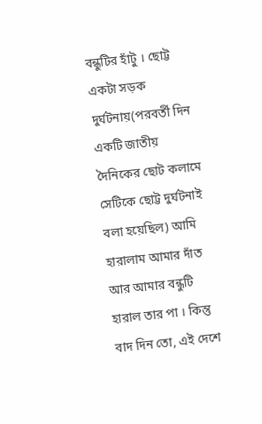বন্ধুটির হাঁটু । ছোট্ট একটা সড়ক দুর্ঘটনায়(পরবর্তী দিন একটি জাতীয় দৈনিকের ছোট কলামে সেটিকে ছোট্ট দুর্ঘটনাই বলা হয়েছিল) আমি হারালাম আমার দাঁত আর আমার বন্ধুটি হারাল তার পা । কিন্তু বাদ দিন তো, এই দেশে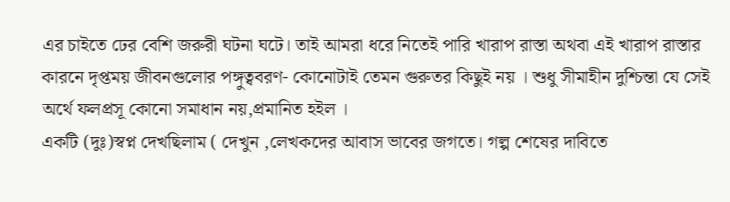এর চাইতে ঢের বেশি জরুরী ঘটনা ঘটে। তাই আমরা ধরে নিতেই পারি খারাপ রাস্তা অথবা এই খারাপ রাস্তার কারনে দৃপ্তময় জীবনগুলোর পঙ্গুত্ববরণ- কোনোটাই তেমন গুরুতর কিছুই নয় । শুধু সীমাহীন দুশ্চিন্তা যে সেই অর্থে ফলপ্রসূ কোনো সমাধান নয়,প্রমানিত হইল ।
একটি (দুঃ)স্বপ্ন দেখছিলাম ( দেখুন ,লেখকদের আবাস ভাবের জগতে। গল্প শেষের দাবিতে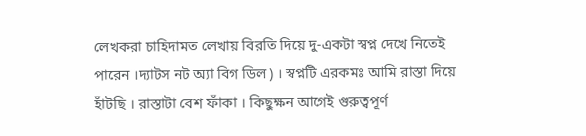লেখকরা চাহিদামত লেখায় বিরতি দিয়ে দু-একটা স্বপ্ন দেখে নিতেই পারেন ।দ্যাটস নট অ্যা বিগ ডিল ) । স্বপ্নটি এরকমঃ আমি রাস্তা দিয়ে হাঁটছি । রাস্তাটা বেশ ফাঁকা । কিছুক্ষন আগেই গুরুত্বপূর্ণ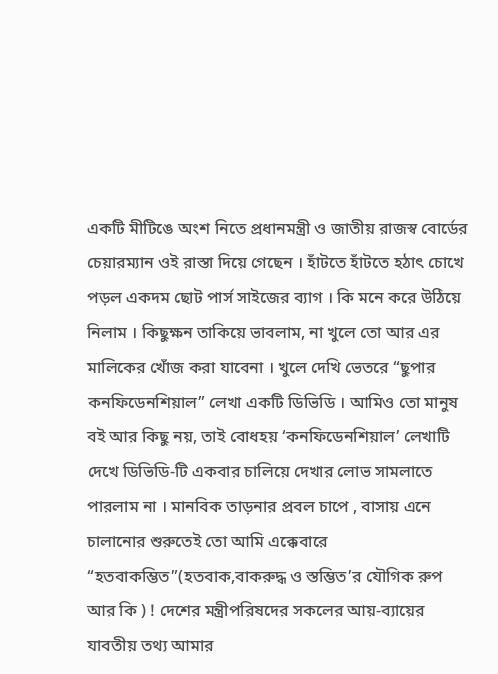একটি মীটিঙে অংশ নিতে প্রধানমন্ত্রী ও জাতীয় রাজস্ব বোর্ডের চেয়ারম্যান ওই রাস্তা দিয়ে গেছেন । হাঁটতে হাঁটতে হঠাৎ চোখে পড়ল একদম ছোট পার্স সাইজের ব্যাগ । কি মনে করে উঠিয়ে নিলাম । কিছুক্ষন তাকিয়ে ভাবলাম, না খুলে তো আর এর মালিকের খোঁজ করা যাবেনা । খুলে দেখি ভেতরে “ছুপার কনফিডেনশিয়াল” লেখা একটি ডিভিডি । আমিও তো মানুষ বই আর কিছু নয়, তাই বোধহয় ‘কনফিডেনশিয়াল’ লেখাটি দেখে ডিভিডি-টি একবার চালিয়ে দেখার লোভ সামলাতে পারলাম না । মানবিক তাড়নার প্রবল চাপে , বাসায় এনে চালানোর শুরুতেই তো আমি এক্কেবারে “হতবাকম্ভিত”(হতবাক,বাকরুদ্ধ ও স্তম্ভিত’র যৌগিক রুপ আর কি ) ! দেশের মন্ত্রীপরিষদের সকলের আয়-ব্যায়ের যাবতীয় তথ্য আমার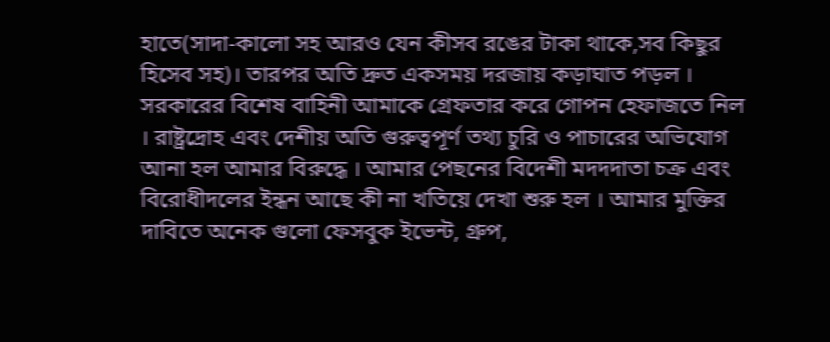হাতে(সাদা-কালো সহ আরও যেন কীসব রঙের টাকা থাকে,সব কিছুর হিসেব সহ)। তারপর অতি দ্রুত একসময় দরজায় কড়াঘাত পড়ল । সরকারের বিশেষ বাহিনী আমাকে গ্রেফতার করে গোপন হেফাজতে নিল । রাষ্ট্রদ্রোহ এবং দেশীয় অতি গুরুত্বপূর্ণ তথ্য চুরি ও পাচারের অভিযোগ আনা হল আমার বিরুদ্ধে । আমার পেছনের বিদেশী মদদদাতা চক্র এবং বিরোধীদলের ইন্ধন আছে কী না খতিয়ে দেখা শুরু হল । আমার মুক্তির দাবিতে অনেক গুলো ফেসবুক ইভেন্ট, গ্রুপ,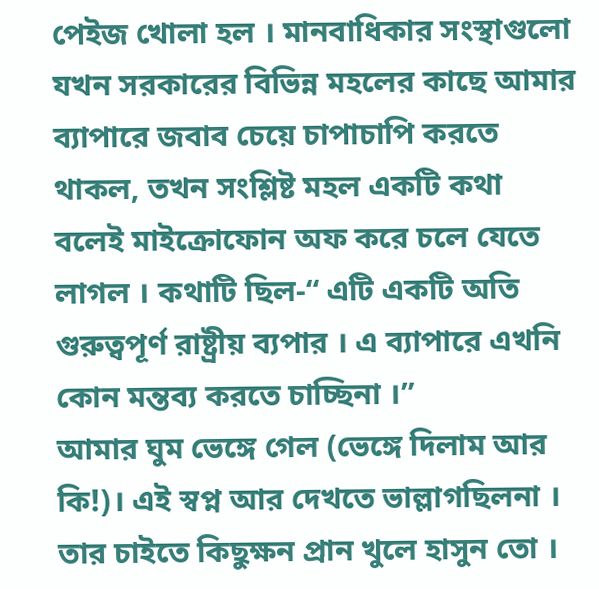পেইজ খোলা হল । মানবাধিকার সংস্থাগুলো যখন সরকারের বিভিন্ন মহলের কাছে আমার ব্যাপারে জবাব চেয়ে চাপাচাপি করতে থাকল, তখন সংশ্লিষ্ট মহল একটি কথা বলেই মাইক্রোফোন অফ করে চলে যেতে লাগল । কথাটি ছিল-“ এটি একটি অতি গুরুত্বপূর্ণ রাষ্ট্রীয় ব্যপার । এ ব্যাপারে এখনি কোন মন্তব্য করতে চাচ্ছিনা ।”
আমার ঘুম ভেঙ্গে গেল (ভেঙ্গে দিলাম আর কি!)। এই স্বপ্ন আর দেখতে ভাল্লাগছিলনা । তার চাইতে কিছুক্ষন প্রান খুলে হাসুন তো ।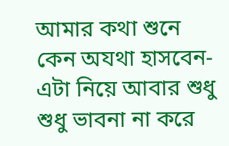আমার কথা শুনে কেন অযথা হাসবেন-এটা নিয়ে আবার শুধু শুধু ভাবনা না করে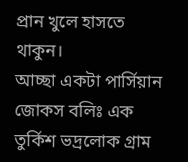প্রান খুলে হাসতে থাকুন।
আচ্ছা একটা পার্সিয়ান জোকস বলিঃ এক তুর্কিশ ভদ্রলোক গ্রাম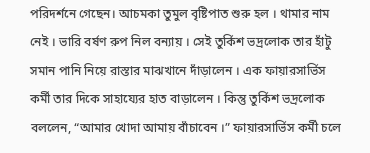পরিদর্শনে গেছেন। আচমকা তুমুল বৃষ্টিপাত শুরু হল । থামার নাম নেই । ভারি বর্ষণ রুপ নিল বন্যায় । সেই তুর্কিশ ভদ্রলোক তার হাঁটু সমান পানি নিয়ে রাস্তার মাঝখানে দাঁড়ালেন । এক ফায়ারসার্ভিস কর্মী তার দিকে সাহায্যের হাত বাড়ালেন । কিন্তু তুর্কিশ ভদ্রলোক বললেন, “আমার খোদা আমায় বাঁচাবেন ।” ফায়ারসার্ভিস কর্মী চলে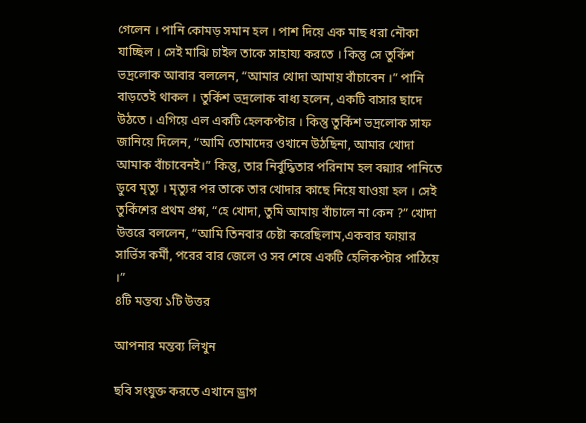গেলেন । পানি কোমড় সমান হল । পাশ দিয়ে এক মাছ ধরা নৌকা যাচ্ছিল । সেই মাঝি চাইল তাকে সাহায্য করতে । কিন্তু সে তুর্কিশ ভদ্রলোক আবার বললেন, “আমার খোদা আমায় বাঁচাবেন ।” পানি বাড়তেই থাকল । তুর্কিশ ভদ্রলোক বাধ্য হলেন, একটি বাসার ছাদে উঠতে । এগিয়ে এল একটি হেলকপ্টার । কিন্তু তুর্কিশ ভদ্রলোক সাফ জানিয়ে দিলেন, “আমি তোমাদের ওখানে উঠছিনা, আমার খোদা আমাক বাঁচাবেনই।” কিন্তু, তার নির্বুদ্ধিতার পরিনাম হল বন্ন্যার পানিতে ডুবে মৃত্যু । মৃত্যুর পর তাকে তার খোদার কাছে নিয়ে যাওয়া হল । সেই তুর্কিশের প্রথম প্রশ্ন, “হে খোদা, তুমি আমায় বাঁচালে না কেন ?” খোদা উত্তরে বললেন, “আমি তিনবার চেষ্টা করেছিলাম,একবার ফায়ার সার্ভিস কর্মী, পরের বার জেলে ও সব শেষে একটি হেলিকপ্টার পাঠিয়ে ।”
৪টি মন্তব্য ১টি উত্তর

আপনার মন্তব্য লিখুন

ছবি সংযুক্ত করতে এখানে ড্রাগ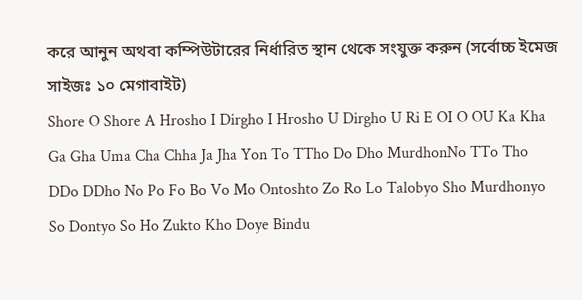করে আনুন অথবা কম্পিউটারের নির্ধারিত স্থান থেকে সংযুক্ত করুন (সর্বোচ্চ ইমেজ সাইজঃ ১০ মেগাবাইট)
Shore O Shore A Hrosho I Dirgho I Hrosho U Dirgho U Ri E OI O OU Ka Kha Ga Gha Uma Cha Chha Ja Jha Yon To TTho Do Dho MurdhonNo TTo Tho DDo DDho No Po Fo Bo Vo Mo Ontoshto Zo Ro Lo Talobyo Sho Murdhonyo So Dontyo So Ho Zukto Kho Doye Bindu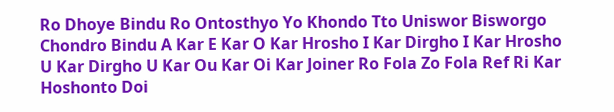Ro Dhoye Bindu Ro Ontosthyo Yo Khondo Tto Uniswor Bisworgo Chondro Bindu A Kar E Kar O Kar Hrosho I Kar Dirgho I Kar Hrosho U Kar Dirgho U Kar Ou Kar Oi Kar Joiner Ro Fola Zo Fola Ref Ri Kar Hoshonto Doi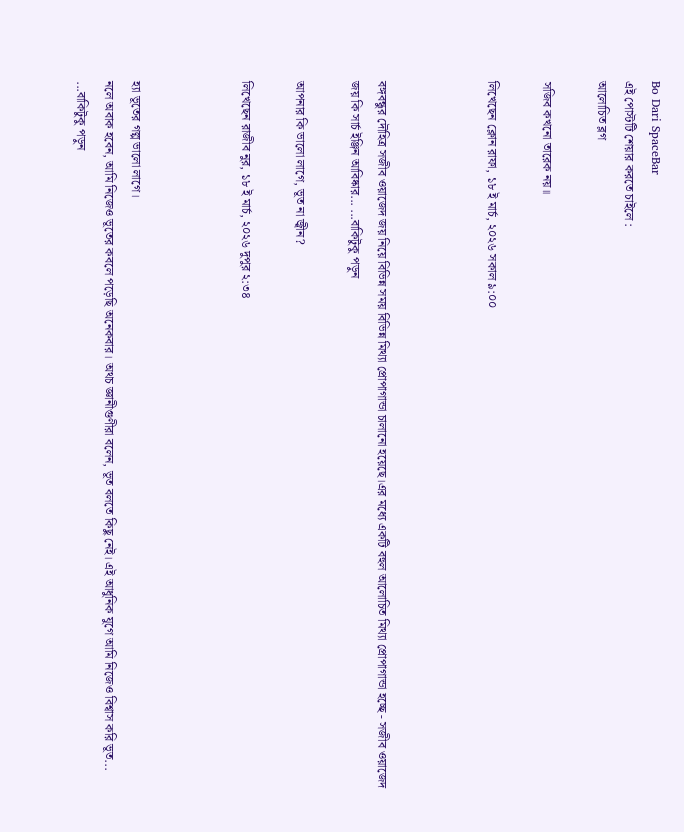Bo Dari SpaceBar
এই পোস্টটি শেয়ার করতে চাইলে :
আলোচিত ব্লগ

সজিব কখনো তারেক নয়॥

লিখেছেন ক্লোন রাফা, ১৮ ই মার্চ, ২০২৬ সকাল ৯:০০



বঙ্গবন্ধুর দৌহিত্র সজীব ওয়াজেদ জয় নিয়ে বিভিন্ন সময় বিভিন্ন মিথ্যা প্রোপাগান্ডা চালানো হয়েছে।এর মধ্যে একটি বহুল আলোচিত মিথ্যা প্রোপাগান্ডা হচ্ছে - সজীব ওয়াজেদ জয় কি সার্চ ইঞ্জিন আবিষ্কার... ...বাকিটুকু পড়ুন

আপনার কি ভালো লাগে, ভূত না জ্বীন?

লিখেছেন রাজীব নুর, ১৮ ই মার্চ, ২০২৬ দুপুর ২:৩৪



হ্যা ভূতের গল্প ভালো লাগে।
নলে অবাক হবেন, আমি নিজেও ভূতের কবলে পড়েছি অনেকবার। অথচ জ্ঞানীগুণীরা বলেন, ভূত বলতে কিছু নেই। এই আধুনিক যুগে আমি নিজেও বিশ্বাস করি ভূত... ...বাকিটুকু পড়ুন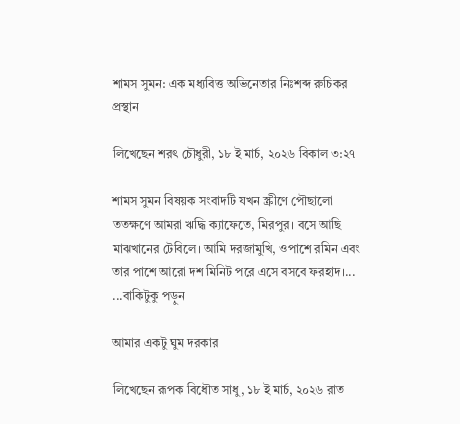শামস সুমন: এক মধ্যবিত্ত অভিনেতার নিঃশব্দ রুচিকর প্রস্থান

লিখেছেন শরৎ চৌধুরী, ১৮ ই মার্চ, ২০২৬ বিকাল ৩:২৭

শামস সুমন বিষয়ক সংবাদটি যখন স্ক্রীণে পৌছালো ততক্ষণে আমরা ঋদ্ধি ক্যাফেতে, মিরপুর। বসে আছি মাঝখানের টেবিলে। আমি দরজামুখি, ওপাশে রমিন এবং তার পাশে আরো দশ মিনিট পরে এসে বসবে ফরহাদ।... ...বাকিটুকু পড়ুন

আমার একটু ঘুম দরকার

লিখেছেন রূপক বিধৌত সাধু, ১৮ ই মার্চ, ২০২৬ রাত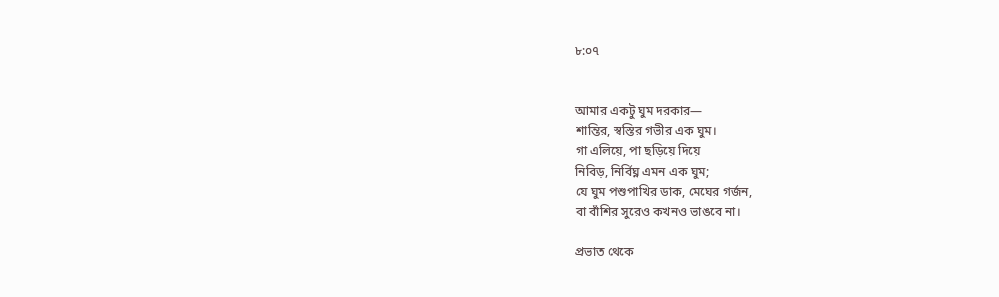৮:০৭


আমার একটু ঘুম দরকার—
শান্তির, স্বস্তির গভীর এক ঘুম।
গা এলিয়ে, পা ছড়িয়ে দিয়ে
নিবিড়, নির্বিঘ্ন এমন এক ঘুম;
যে ঘুম পশুপাখির ডাক, মেঘের গর্জন,
বা বাঁশির সুরেও কখনও ভাঙবে না।

প্রভাত থেকে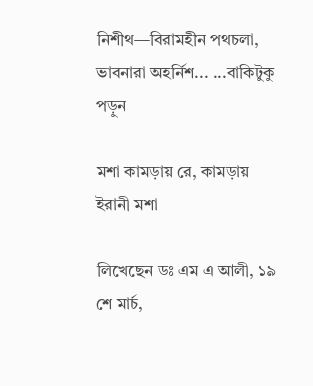নিশীথ—বিরামহীন পথচলা,
ভাবনারা অহর্নিশ... ...বাকিটুকু পড়ুন

মশা কামড়ায় রে, কামড়ায় ইরানী মশা

লিখেছেন ডঃ এম এ আলী, ১৯ শে মার্চ,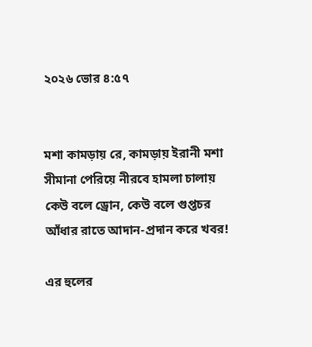২০২৬ ভোর ৪:৫৭


মশা কামড়ায় রে, কামড়ায় ইরানী মশা
সীমানা পেরিয়ে নীরবে হামলা চালায়
কেউ বলে ড্রোন, কেউ বলে গুপ্তচর
আঁধার রাতে আদান-প্রদান করে খবর!

এর হুলের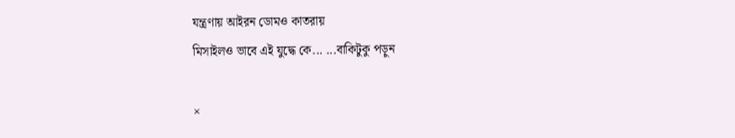যন্ত্রণায় আইরন ডোমও কাতরায়
মিসাইলও ভাবে এই যুদ্ধে কে... ...বাকিটুকু পড়ুন

×